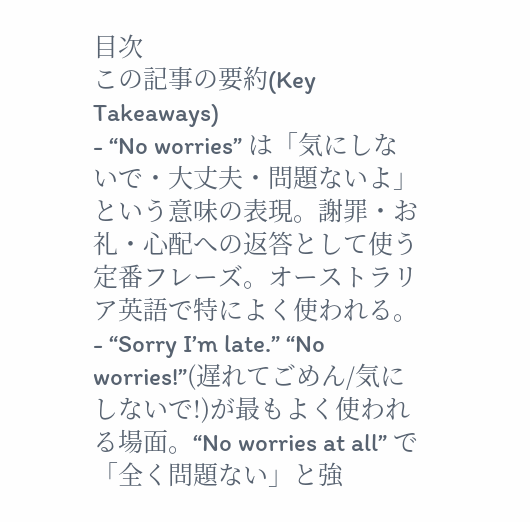目次
この記事の要約(Key Takeaways)
- “No worries” は「気にしないで・大丈夫・問題ないよ」という意味の表現。謝罪・お礼・心配への返答として使う定番フレーズ。オーストラリア英語で特によく使われる。
- “Sorry I’m late.” “No worries!”(遅れてごめん/気にしないで!)が最もよく使われる場面。“No worries at all” で「全く問題ない」と強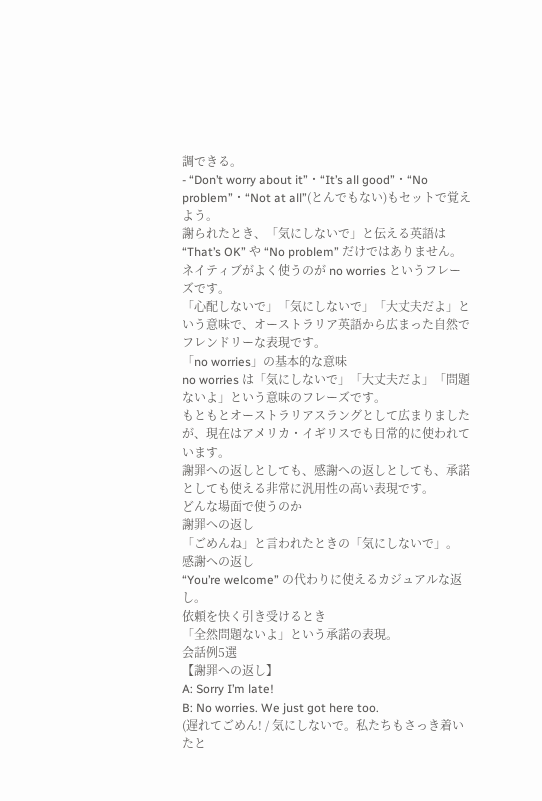調できる。
- “Don’t worry about it”・“It’s all good”・“No problem”・“Not at all”(とんでもない)もセットで覚えよう。
謝られたとき、「気にしないで」と伝える英語は “That’s OK” や “No problem” だけではありません。ネイティブがよく使うのが no worries というフレーズです。
「心配しないで」「気にしないで」「大丈夫だよ」という意味で、オーストラリア英語から広まった自然でフレンドリーな表現です。
「no worries」の基本的な意味
no worries は「気にしないで」「大丈夫だよ」「問題ないよ」という意味のフレーズです。
もともとオーストラリアスラングとして広まりましたが、現在はアメリカ・イギリスでも日常的に使われています。
謝罪への返しとしても、感謝への返しとしても、承諾としても使える非常に汎用性の高い表現です。
どんな場面で使うのか
謝罪への返し
「ごめんね」と言われたときの「気にしないで」。
感謝への返し
“You’re welcome” の代わりに使えるカジュアルな返し。
依頼を快く引き受けるとき
「全然問題ないよ」という承諾の表現。
会話例5選
【謝罪への返し】
A: Sorry I’m late!
B: No worries. We just got here too.
(遅れてごめん! / 気にしないで。私たちもさっき着いたと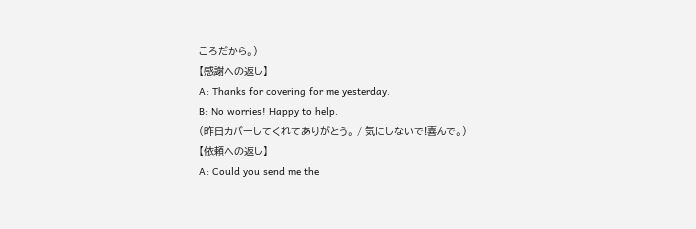ころだから。)
【感謝への返し】
A: Thanks for covering for me yesterday.
B: No worries! Happy to help.
(昨日カバーしてくれてありがとう。 / 気にしないで!喜んで。)
【依頼への返し】
A: Could you send me the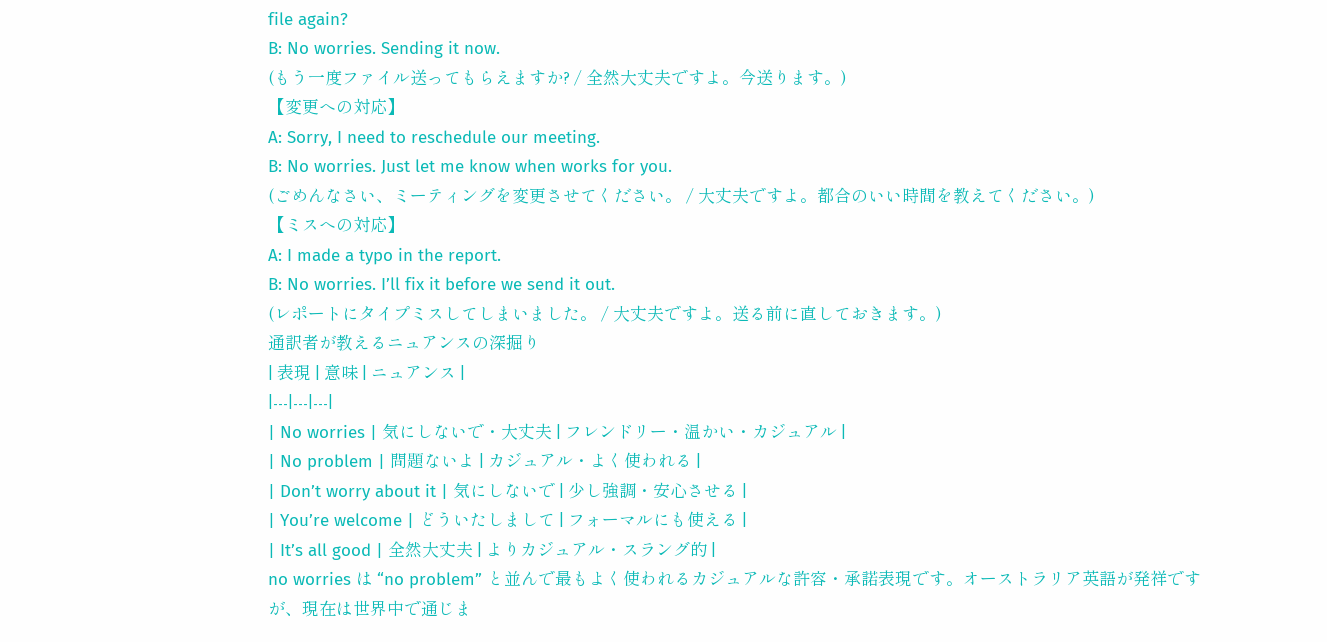file again?
B: No worries. Sending it now.
(もう一度ファイル送ってもらえますか? / 全然大丈夫ですよ。今送ります。)
【変更への対応】
A: Sorry, I need to reschedule our meeting.
B: No worries. Just let me know when works for you.
(ごめんなさい、ミーティングを変更させてください。 / 大丈夫ですよ。都合のいい時間を教えてください。)
【ミスへの対応】
A: I made a typo in the report.
B: No worries. I’ll fix it before we send it out.
(レポートにタイプミスしてしまいました。 / 大丈夫ですよ。送る前に直しておきます。)
通訳者が教えるニュアンスの深掘り
| 表現 | 意味 | ニュアンス |
|---|---|---|
| No worries | 気にしないで・大丈夫 | フレンドリー・温かい・カジュアル |
| No problem | 問題ないよ | カジュアル・よく使われる |
| Don’t worry about it | 気にしないで | 少し強調・安心させる |
| You’re welcome | どういたしまして | フォーマルにも使える |
| It’s all good | 全然大丈夫 | よりカジュアル・スラング的 |
no worries は “no problem” と並んで最もよく使われるカジュアルな許容・承諾表現です。オーストラリア英語が発祥ですが、現在は世界中で通じま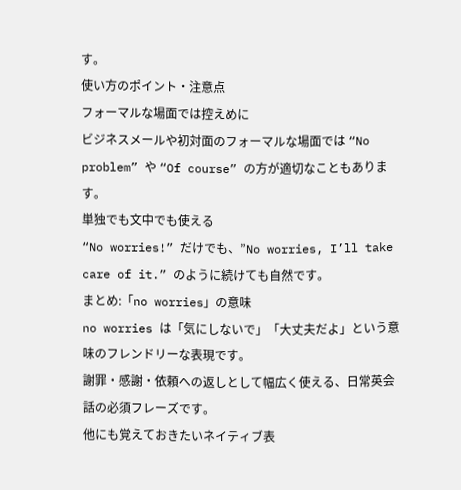す。
使い方のポイント・注意点
フォーマルな場面では控えめに
ビジネスメールや初対面のフォーマルな場面では “No problem” や “Of course” の方が適切なこともあります。
単独でも文中でも使える
“No worries!” だけでも、”No worries, I’ll take care of it.” のように続けても自然です。
まとめ:「no worries」の意味
no worries は「気にしないで」「大丈夫だよ」という意味のフレンドリーな表現です。
謝罪・感謝・依頼への返しとして幅広く使える、日常英会話の必須フレーズです。
他にも覚えておきたいネイティブ表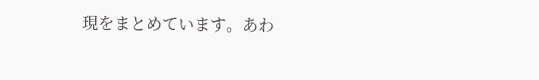現をまとめています。あわ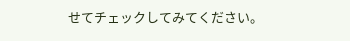せてチェックしてみてください。